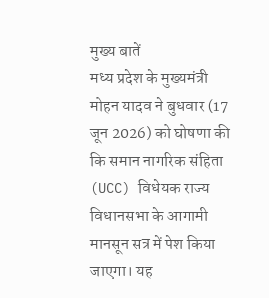मुख्य बातें
मध्य प्रदेश के मुख्यमंत्री मोहन यादव ने बुधवार (17 जून 2026) को घोषणा की कि समान नागरिक संहिता (UCC) विधेयक राज्य विधानसभा के आगामी मानसून सत्र में पेश किया जाएगा। यह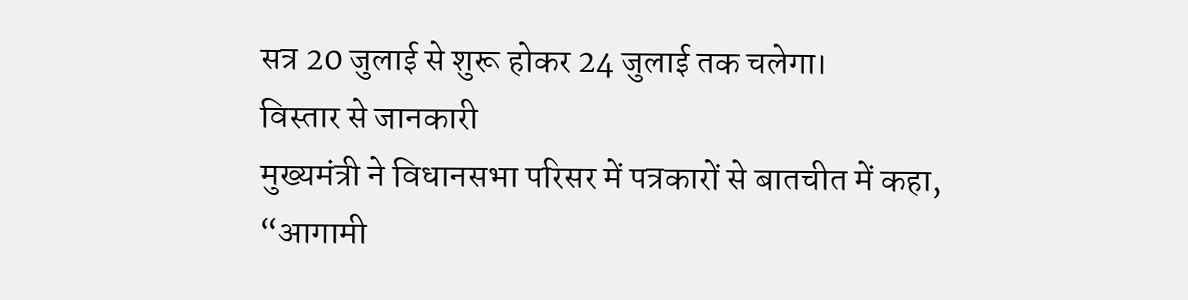सत्र 20 जुलाई से शुरू होकर 24 जुलाई तक चलेगा।
विस्तार से जानकारी
मुख्यमंत्री ने विधानसभा परिसर में पत्रकारों से बातचीत में कहा, “आगामी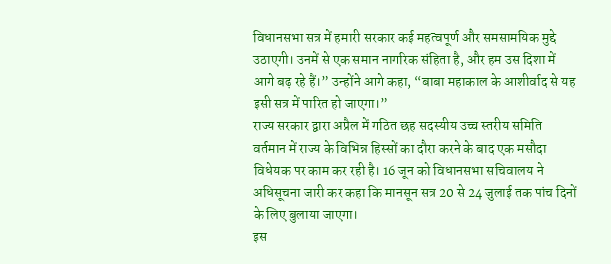विधानसभा सत्र में हमारी सरकार कई महत्वपूर्ण और समसामयिक मुद्दे उठाएगी। उनमें से एक समान नागरिक संहिता है, और हम उस दिशा में आगे बढ़ रहे हैं।” उन्होंने आगे कहा, “बाबा महाकाल के आशीर्वाद से यह इसी सत्र में पारित हो जाएगा।”
राज्य सरकार द्वारा अप्रैल में गठित छह सदस्यीय उच्च स्तरीय समिति वर्तमान में राज्य के विभिन्न हिस्सों का दौरा करने के बाद एक मसौदा विधेयक पर काम कर रही है। 16 जून को विधानसभा सचिवालय ने अधिसूचना जारी कर कहा कि मानसून सत्र 20 से 24 जुलाई तक पांच दिनों के लिए बुलाया जाएगा।
इस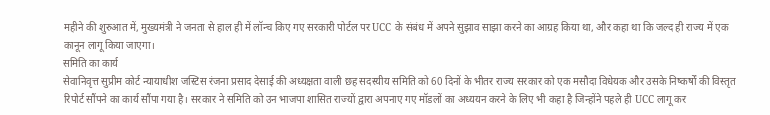महीने की शुरुआत में, मुख्यमंत्री ने जनता से हाल ही में लॉन्च किए गए सरकारी पोर्टल पर UCC के संबंध में अपने सुझाव साझा करने का आग्रह किया था, और कहा था कि जल्द ही राज्य में एक कानून लागू किया जाएगा।
समिति का कार्य
सेवानिवृत्त सुप्रीम कोर्ट न्यायाधीश जस्टिस रंजना प्रसाद देसाई की अध्यक्षता वाली छह सदस्यीय समिति को 60 दिनों के भीतर राज्य सरकार को एक मसौदा विधेयक और उसके निष्कर्षों की विस्तृत रिपोर्ट सौंपने का कार्य सौंपा गया है। सरकार ने समिति को उन भाजपा शासित राज्यों द्वारा अपनाए गए मॉडलों का अध्ययन करने के लिए भी कहा है जिन्होंने पहले ही UCC लागू कर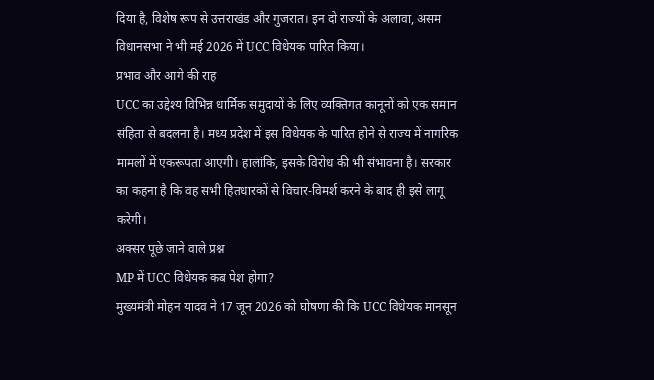दिया है, विशेष रूप से उत्तराखंड और गुजरात। इन दो राज्यों के अलावा, असम विधानसभा ने भी मई 2026 में UCC विधेयक पारित किया।
प्रभाव और आगे की राह
UCC का उद्देश्य विभिन्न धार्मिक समुदायों के लिए व्यक्तिगत कानूनों को एक समान संहिता से बदलना है। मध्य प्रदेश में इस विधेयक के पारित होने से राज्य में नागरिक मामलों में एकरूपता आएगी। हालांकि, इसके विरोध की भी संभावना है। सरकार का कहना है कि वह सभी हितधारकों से विचार-विमर्श करने के बाद ही इसे लागू करेगी।
अक्सर पूछे जाने वाले प्रश्न
MP में UCC विधेयक कब पेश होगा?
मुख्यमंत्री मोहन यादव ने 17 जून 2026 को घोषणा की कि UCC विधेयक मानसून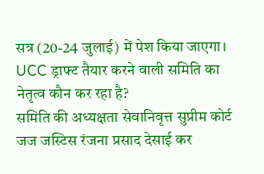सत्र (20-24 जुलाई) में पेश किया जाएगा।
UCC ड्राफ्ट तैयार करने वाली समिति का नेतृत्व कौन कर रहा है?
समिति की अध्यक्षता सेवानिवृत्त सुप्रीम कोर्ट जज जस्टिस रंजना प्रसाद देसाई कर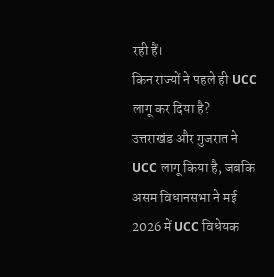रही हैं।
किन राज्यों ने पहले ही UCC लागू कर दिया है?
उत्तराखंड और गुजरात ने UCC लागू किया है, जबकि असम विधानसभा ने मई 2026 में UCC विधेयक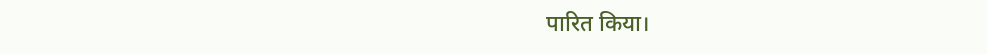पारित किया।